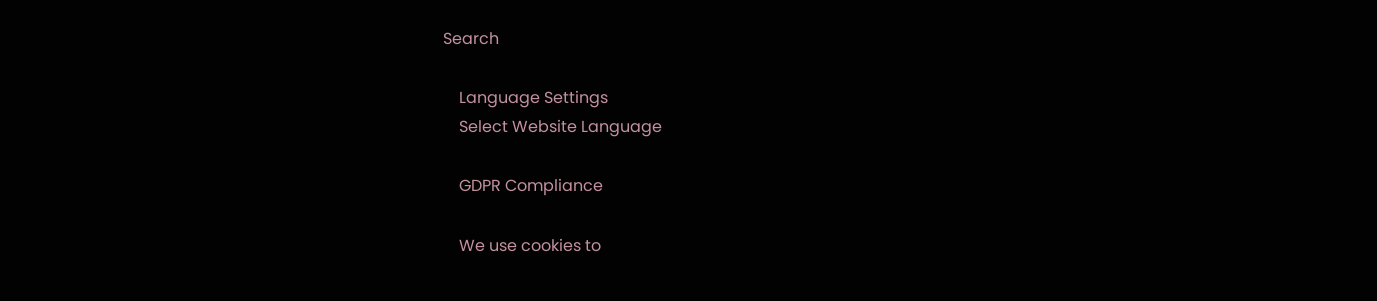Search

    Language Settings
    Select Website Language

    GDPR Compliance

    We use cookies to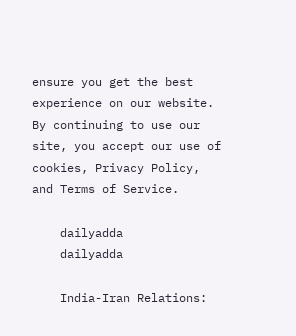ensure you get the best experience on our website. By continuing to use our site, you accept our use of cookies, Privacy Policy, and Terms of Service.

    dailyadda
    dailyadda

    India-Iran Relations: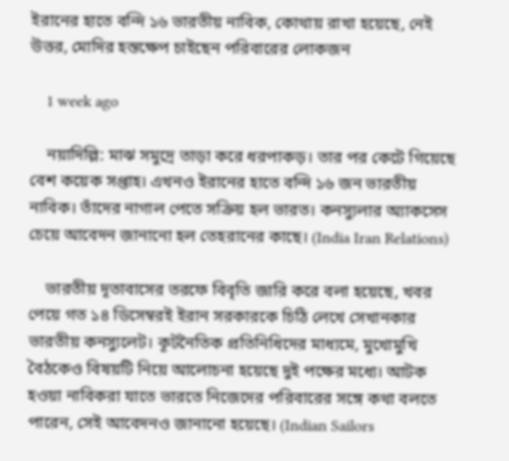ইরানের হাতে বন্দি ১৬ ভারতীয় নাবিক, কোথায় রাখা হয়েছে, নেই উত্তর, মোদির হস্তক্ষেপ চাইছেন পরিবারের লোকজন

    1 week ago

    নয়াদিল্লি: মাঝ সমুদ্রে তাড়া করে ধরপাকড়। তার পর কেটে গিয়েছে বেশ কয়েক সপ্তাহ। এখনও ইরানের হাতে বন্দি ১৬ জন ভারতীয় নাবিক। তাঁদের নাগাল পেতে সক্রিয় হল ভারত। কনস্যুলার অ্যাকসেস চেয়ে আবেদন জানানো হল তেহরানের কাছে। (India Iran Relations)

    ভারতীয় দূতাবাসের তরফে বিবৃতি জারি করে বলা হয়েছে, খবর পেয়ে গত ১৪ ডিসেম্বরই ইরান সরকারকে চিঠি লেখে সেখানকার ভারতীয় কনস্যুলেট। কূটনৈতিক প্রতিনিধিদের মাধ্যমে, মুখোমুখি বৈঠকেও বিষয়টি নিয়ে আলোচনা হয়েছে দুই পক্ষের মধ্যে। আটক হওয়া নাবিকরা যাতে ভারতে নিজেদের পরিবারের সঙ্গে কথা বলতে পারেন, সেই আবেদনও জানানো হয়েছে। (Indian Sailors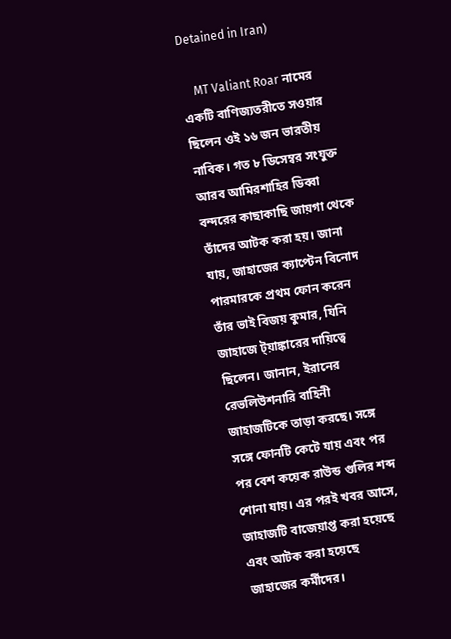Detained in Iran)

    MT Valiant Roar নামের একটি বাণিজ্যতরীতে সওয়ার ছিলেন ওই ১৬ জন ভারতীয় নাবিক। গত ৮ ডিসেম্বর সংযুক্ত আরব আমিরশাহির ডিব্বা বন্দরের কাছাকাছি জায়গা থেকে তাঁদের আটক করা হয়। জানা যায়, জাহাজের ক্যাপ্টেন বিনোদ পারমারকে প্রথম ফোন করেন তাঁর ভাই বিজয় কুমার, যিনি জাহাজে ট্য়াঙ্কারের দায়িত্বে ছিলেন। জানান, ইরানের রেভলিউশনারি বাহিনী জাহাজটিকে তাড়া করছে। সঙ্গে সঙ্গে ফোনটি কেটে যায় এবং পর পর বেশ কয়েক রাউন্ড গুলির শব্দ শোনা যায়। এর পরই খবর আসে, জাহাজটি বাজেয়াপ্ত করা হয়েছে এবং আটক করা হয়েছে জাহাজের কর্মীদের।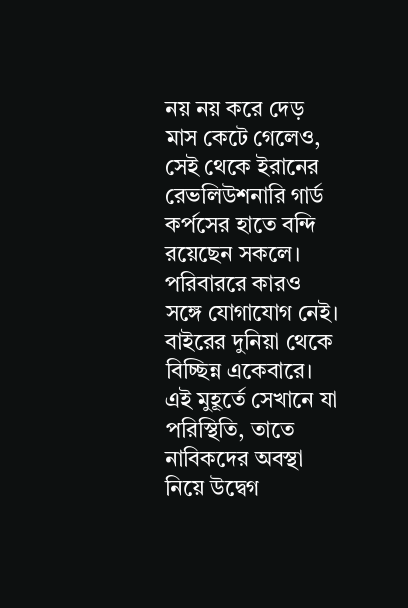নয় নয় করে দেড় মাস কেটে গেলেও, সেই থেকে ইরানের রেভলিউশনারি গার্ড কর্পসের হাতে বন্দি রয়েছেন সকলে। পরিবাররে কারও সঙ্গে যোগাযোগ নেই। বাইরের দুনিয়া থেকে বিচ্ছিন্ন একেবারে। এই মুহূর্তে সেখানে যা পরিস্থিতি, তাতে নাবিকদের অবস্থা নিয়ে উদ্বেগ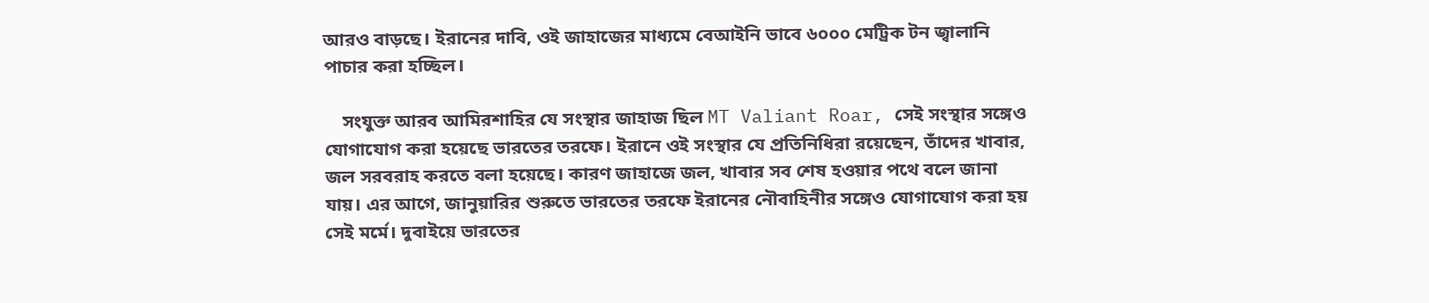আরও বাড়ছে। ইরানের দাবি, ওই জাহাজের মাধ্যমে বেআইনি ভাবে ৬০০০ মেট্রিক টন জ্বালানি পাচার করা হচ্ছিল।

    সংযুক্ত আরব আমিরশাহির যে সংস্থার জাহাজ ছিল MT Valiant Roar, সেই সংস্থার সঙ্গেও যোগাযোগ করা হয়েছে ভারতের তরফে। ইরানে ওই সংস্থার যে প্রতিনিধিরা রয়েছেন, তাঁদের খাবার, জল সরবরাহ করতে বলা হয়েছে। কারণ জাহাজে জল, খাবার সব শেষ হওয়ার পথে বলে জানা যায়। এর আগে, জানুয়ারির শুরুতে ভারতের তরফে ইরানের নৌবাহিনীর সঙ্গেও যোগাযোগ করা হয় সেই মর্মে। দুবাইয়ে ভারতের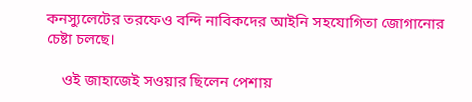কনস্যুলেটের তরফেও বন্দি নাবিকদের আইনি সহযোগিতা জোগানোর চেষ্টা চলছে।

    ওই জাহাজেই সওয়ার ছিলেন পেশায়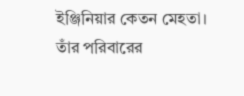ইঞ্জিনিয়ার কেতন মেহতা। তাঁর পরিবারের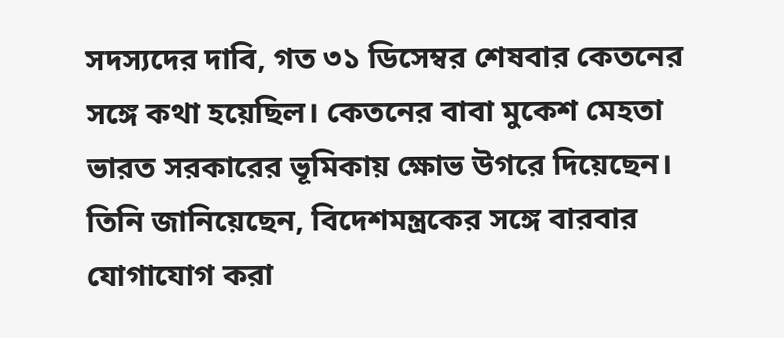সদস্যদের দাবি, গত ৩১ ডিসেম্বর শেষবার কেতনের সঙ্গে কথা হয়েছিল। কেতনের বাবা মুকেশ মেহতা ভারত সরকারের ভূমিকায় ক্ষোভ উগরে দিয়েছেন। তিনি জানিয়েছেন, বিদেশমন্ত্রকের সঙ্গে বারবার যোগাযোগ করা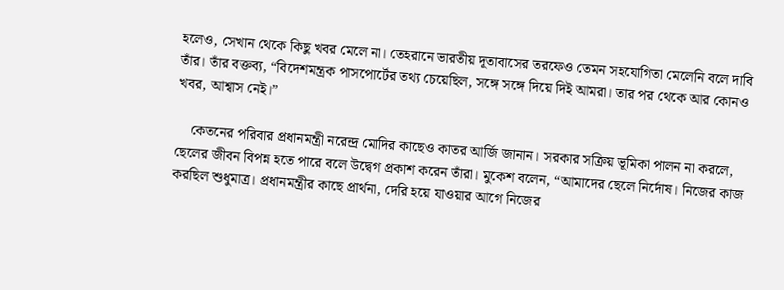হলেও, সেখান থেকে কিছু খবর মেলে না। তেহরানে ভারতীয় দূতাবাসের তরফেও তেমন সহযোগিতা মেলেনি বলে দাবি তাঁর। তাঁর বক্তব্য, “বিদেশমন্ত্রক পাসপোর্টের তথ্য চেয়েছিল, সঙ্গে সঙ্গে দিয়ে দিই আমরা। তার পর থেকে আর কোনও খবর, আশ্বাস নেই।”

    কেতনের পরিবার প্রধানমন্ত্রী নরেন্দ্র মোদির কাছেও কাতর আর্জি জানান। সরকার সক্রিয় ভূমিকা পালন না করলে, ছেলের জীবন বিপন্ন হতে পারে বলে উদ্বেগ প্রকাশ করেন তাঁরা। মুকেশ বলেন, “আমাদের ছেলে নির্দোষ। নিজের কাজ করছিল শুধুমাত্র। প্রধানমন্ত্রীর কাছে প্রার্থনা, দেরি হয়ে যাওয়ার আগে নিজের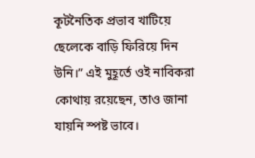কূটনৈতিক প্রভাব খাটিয়ে ছেলেকে বাড়ি ফিরিয়ে দিন উনি।” এই মুহূর্তে ওই নাবিকরা কোথায় রয়েছেন, তাও জানা যায়নি স্পষ্ট ভাবে।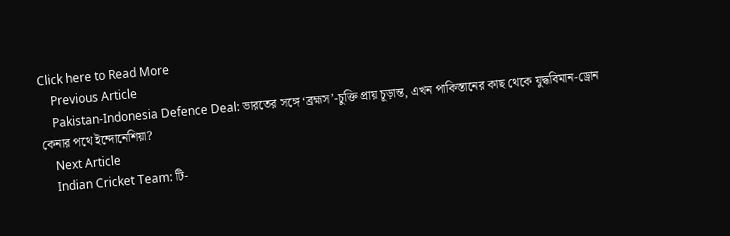Click here to Read More
    Previous Article
    Pakistan-Indonesia Defence Deal: ভারতের সঙ্গে ‘ব্রহ্মস’-চুক্তি প্রায় চূড়ান্ত, এখন পাকিস্তানের কাছ থেকে যুদ্ধবিমান-ড্রোন কেনার পথে ইন্দোনেশিয়া?
    Next Article
    Indian Cricket Team: টি-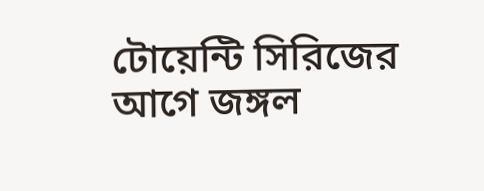টোয়েন্টি সিরিজের আগে জঙ্গল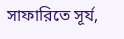সাফারিতে সূর্য,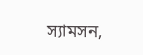স্যামসন,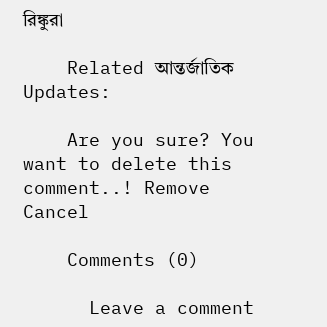রিঙ্কুরা

    Related আন্তর্জাতিক Updates:

    Are you sure? You want to delete this comment..! Remove Cancel

    Comments (0)

      Leave a comment